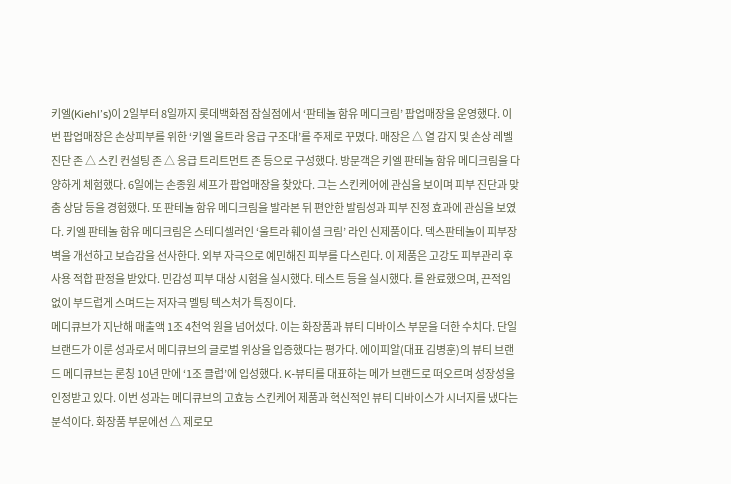키엘(Kiehl’s)이 2일부터 8일까지 롯데백화점 잠실점에서 ‘판테놀 함유 메디크림’ 팝업매장을 운영했다. 이번 팝업매장은 손상피부를 위한 ‘키엘 울트라 응급 구조대’를 주제로 꾸몄다. 매장은 △ 열 감지 및 손상 레벨 진단 존 △ 스킨 컨설팅 존 △ 응급 트리트먼트 존 등으로 구성했다. 방문객은 키엘 판테놀 함유 메디크림을 다양하게 체험했다. 6일에는 손종원 셰프가 팝업매장을 찾았다. 그는 스킨케어에 관심을 보이며 피부 진단과 맞춤 상담 등을 경험했다. 또 판테놀 함유 메디크림을 발라본 뒤 편안한 발림성과 피부 진정 효과에 관심을 보였다. 키엘 판테놀 함유 메디크림은 스테디셀러인 ‘울트라 훼이셜 크림’ 라인 신제품이다. 덱스판테놀이 피부장벽을 개선하고 보습감을 선사한다. 외부 자극으로 예민해진 피부를 다스린다. 이 제품은 고강도 피부관리 후 사용 적합 판정을 받았다. 민감성 피부 대상 시험을 실시했다. 테스트 등을 실시했다. 를 완료했으며, 끈적임 없이 부드럽게 스며드는 저자극 멜팅 텍스처가 특징이다.
메디큐브가 지난해 매출액 1조 4천억 원을 넘어섰다. 이는 화장품과 뷰티 디바이스 부문을 더한 수치다. 단일 브랜드가 이룬 성과로서 메디큐브의 글로벌 위상을 입증했다는 평가다. 에이피알(대표 김병훈)의 뷰티 브랜드 메디큐브는 론칭 10년 만에 ‘1조 클럽’에 입성했다. K-뷰티를 대표하는 메가 브랜드로 떠오르며 성장성을 인정받고 있다. 이번 성과는 메디큐브의 고효능 스킨케어 제품과 혁신적인 뷰티 디바이스가 시너지를 냈다는 분석이다. 화장품 부문에선 △ 제로모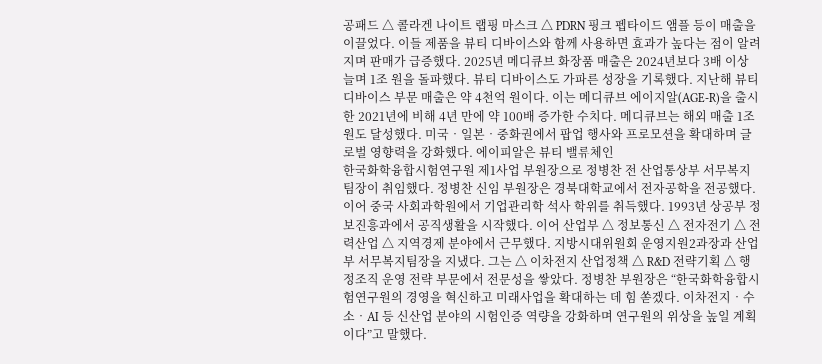공패드 △ 콜라겐 나이트 랩핑 마스크 △ PDRN 핑크 펩타이드 앰플 등이 매출을 이끌었다. 이들 제품을 뷰티 디바이스와 함께 사용하면 효과가 높다는 점이 알려지며 판매가 급증했다. 2025년 메디큐브 화장품 매출은 2024년보다 3배 이상 늘며 1조 원을 돌파했다. 뷰티 디바이스도 가파른 성장을 기록했다. 지난해 뷰티 디바이스 부문 매출은 약 4천억 원이다. 이는 메디큐브 에이지알(AGE-R)을 출시한 2021년에 비해 4년 만에 약 100배 증가한 수치다. 메디큐브는 해외 매출 1조 원도 달성했다. 미국‧일본‧중화권에서 팝업 행사와 프로모션을 확대하며 글로벌 영향력을 강화했다. 에이피알은 뷰티 밸류체인
한국화학융합시험연구원 제1사업 부원장으로 정병찬 전 산업통상부 서무복지팀장이 취임했다. 정병찬 신임 부원장은 경북대학교에서 전자공학을 전공했다. 이어 중국 사회과학원에서 기업관리학 석사 학위를 취득했다. 1993년 상공부 정보진흥과에서 공직생활을 시작했다. 이어 산업부 △ 정보통신 △ 전자전기 △ 전력산업 △ 지역경제 분야에서 근무했다. 지방시대위원회 운영지원2과장과 산업부 서무복지팀장을 지냈다. 그는 △ 이차전지 산업정책 △ R&D 전략기획 △ 행정조직 운영 전략 부문에서 전문성을 쌓았다. 정병찬 부원장은 “한국화학융합시험연구원의 경영을 혁신하고 미래사업을 확대하는 데 힘 쏟겠다. 이차전지‧수소‧AI 등 신산업 분야의 시험인증 역량을 강화하며 연구원의 위상을 높일 계획이다”고 말했다.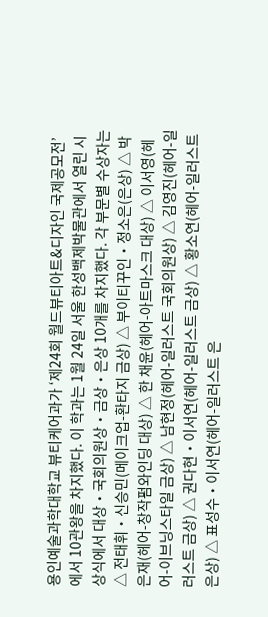용인예술과학대학교 뷰티케어과가 ‘제24회 월드뷰티아트&디자인 국제공모전’에서 10관왕을 차지했다. 이 학과는 1월 24일 서울 한성백제박물관에서 열린 시상식에서 대상‧국회의원상‧금상‧은상 10개를 차지했다. 각 부문별 수상자는 △ 전태휘‧신승민(메이크업-환타지 금상) △ 부이티꾸인‧정소은(은상) △ 박은재(헤어-창작펌와인딩 대상) △ 한 채윤(헤어-아트마스크 대상) △ 이서영(헤어-이브닝스타일 금상) △ 남현정(헤어-일러스트 국회의원상) △ 김영진(헤어-일러스트 금상) △ 권다현‧이서연(헤어-일러스트 금상) △ 황소연(헤어-일러스트 은상) △ 표성수‧이서연(헤어-일러스트 은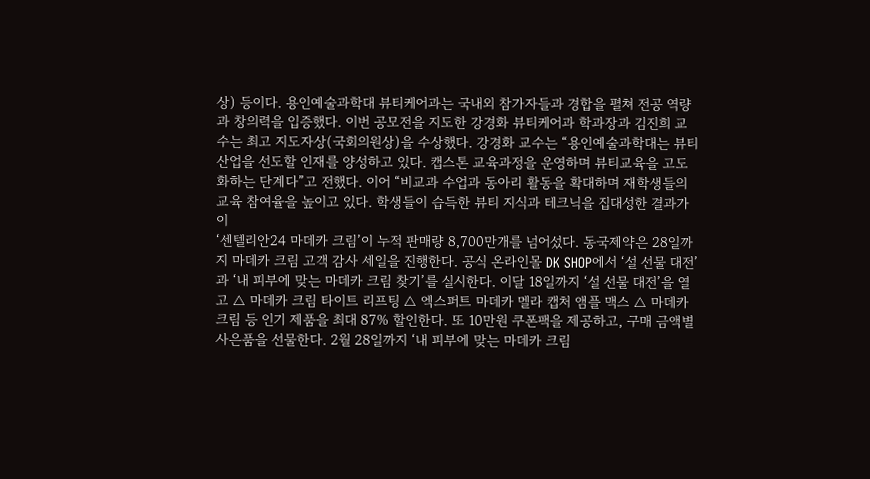상) 등이다. 용인예술과학대 뷰티케어과는 국내외 참가자들과 경합을 펼쳐 전공 역량과 창의력을 입증했다. 이번 공모전을 지도한 강경화 뷰티케어과 학과장과 김진희 교수는 최고 지도자상(국회의원상)을 수상했다. 강경화 교수는 “용인예술과학대는 뷰티산업을 선도할 인재를 양성하고 있다. 캡스톤 교육과정을 운영하며 뷰티교육을 고도화하는 단계다”고 전했다. 이어 “비교과 수업과 동아리 활동을 확대하며 재학생들의 교육 참여율을 높이고 있다. 학생들이 습득한 뷰티 지식과 테크닉을 집대성한 결과가 이
‘센텔리안24 마데카 크림’이 누적 판매량 8,700만개를 넘어섰다. 동국제약은 28일까지 마데카 크림 고객 감사 세일을 진행한다. 공식 온라인몰 DK SHOP에서 ‘설 선물 대전’과 ‘내 피부에 맞는 마데카 크림 찾기’를 실시한다. 이달 18일까지 ‘설 선물 대전’을 열고 △ 마데카 크림 타이트 리프팅 △ 엑스퍼트 마데카 멜라 캡처 앰플 맥스 △ 마데카 크림 등 인기 제품을 최대 87% 할인한다. 또 10만원 쿠폰팩을 제공하고, 구매 금액별 사은품을 선물한다. 2월 28일까지 ‘내 피부에 맞는 마데카 크림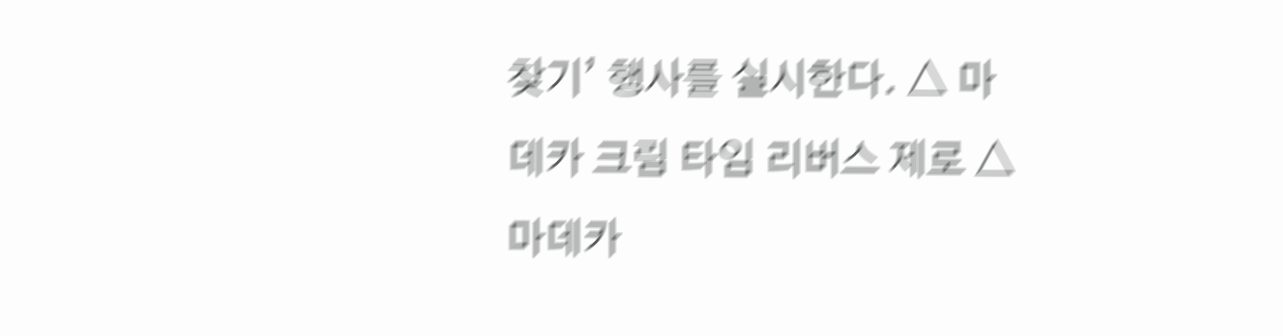찾기’ 행사를 실시한다. △ 마데카 크림 타임 리버스 제로 △ 마데카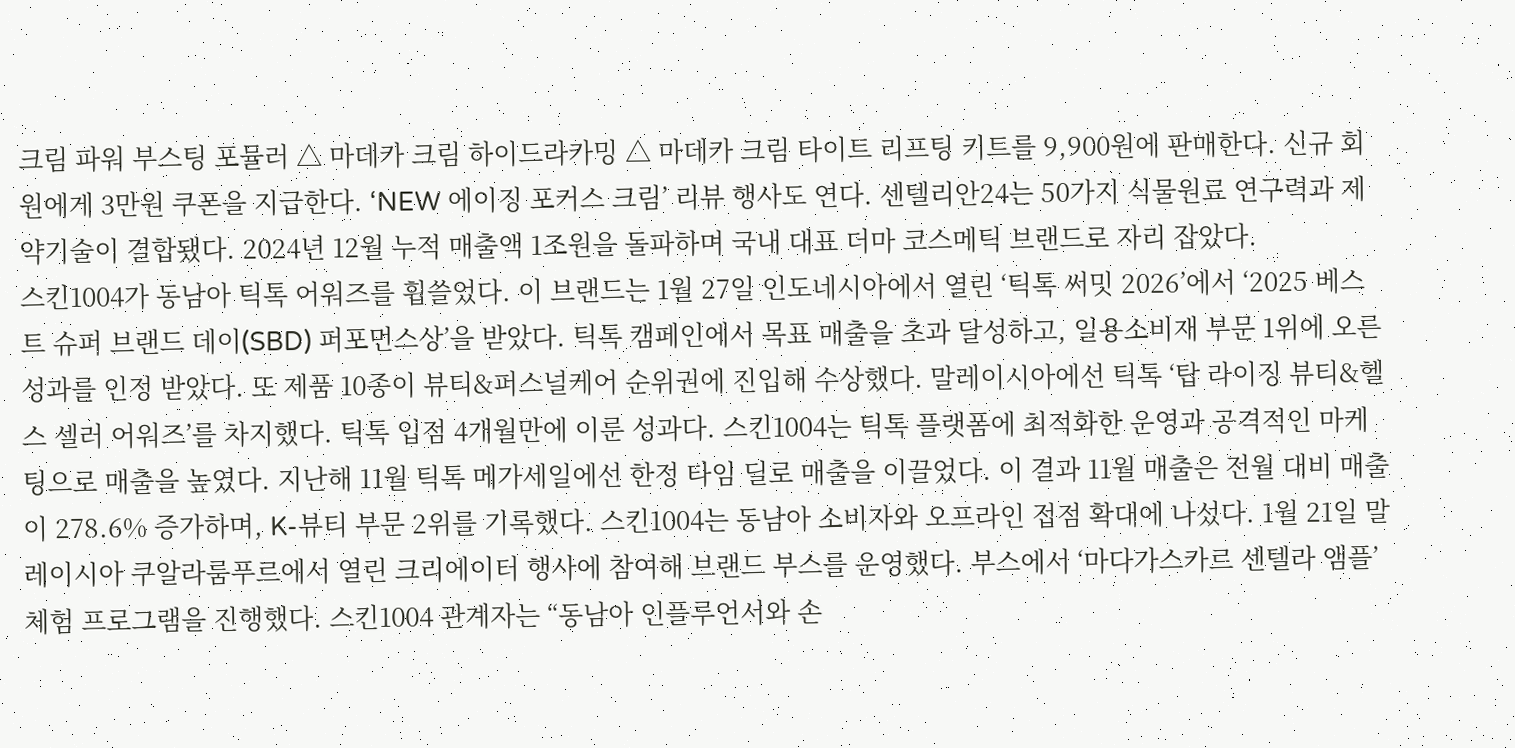크림 파워 부스팅 포뮬러 △ 마데카 크림 하이드라카밍 △ 마데카 크림 타이트 리프팅 키트를 9,900원에 판매한다. 신규 회원에게 3만원 쿠폰을 지급한다. ‘NEW 에이징 포커스 크림’ 리뷰 행사도 연다. 센텔리안24는 50가지 식물원료 연구력과 제약기술이 결합됐다. 2024년 12월 누적 매출액 1조원을 돌파하며 국내 대표 더마 코스메틱 브랜드로 자리 잡았다.
스킨1004가 동남아 틱톡 어워즈를 휩쓸었다. 이 브랜드는 1월 27일 인도네시아에서 열린 ‘틱톡 써밋 2026’에서 ‘2025 베스트 슈퍼 브랜드 데이(SBD) 퍼포먼스상’을 받았다. 틱톡 캠페인에서 목표 매출을 초과 달성하고, 일용소비재 부문 1위에 오른 성과를 인정 받았다. 또 제품 10종이 뷰티&퍼스널케어 순위권에 진입해 수상했다. 말레이시아에선 틱톡 ‘탑 라이징 뷰티&헬스 셀러 어워즈’를 차지했다. 틱톡 입점 4개월만에 이룬 성과다. 스킨1004는 틱톡 플랫폼에 최적화한 운영과 공격적인 마케팅으로 매출을 높였다. 지난해 11월 틱톡 메가세일에선 한정 타임 딜로 매출을 이끌었다. 이 결과 11월 매출은 전월 대비 매출이 278.6% 증가하며, K-뷰티 부문 2위를 기록했다. 스킨1004는 동남아 소비자와 오프라인 접점 확대에 나섰다. 1월 21일 말레이시아 쿠알라룸푸르에서 열린 크리에이터 행사에 참여해 브랜드 부스를 운영했다. 부스에서 ‘마다가스카르 센텔라 앰플’ 체험 프로그램을 진행했다. 스킨1004 관계자는 “동남아 인플루언서와 손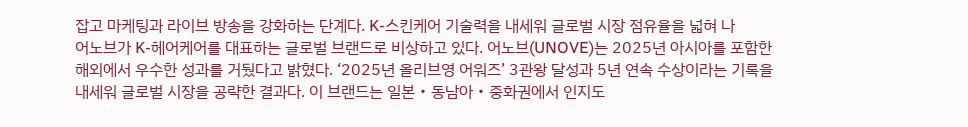잡고 마케팅과 라이브 방송을 강화하는 단계다. K-스킨케어 기술력을 내세워 글로벌 시장 점유율을 넓혀 나
어노브가 K-헤어케어를 대표하는 글로벌 브랜드로 비상하고 있다. 어노브(UNOVE)는 2025년 아시아를 포함한 해외에서 우수한 성과를 거뒀다고 밝혔다. ‘2025년 올리브영 어워즈’ 3관왕 달성과 5년 연속 수상이라는 기록을 내세워 글로벌 시장을 공략한 결과다. 이 브랜드는 일본‧동남아‧중화권에서 인지도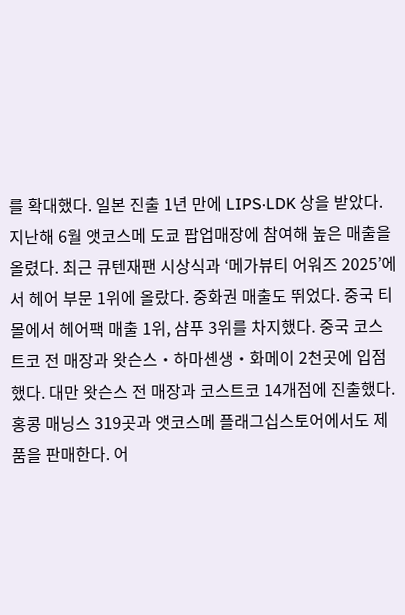를 확대했다. 일본 진출 1년 만에 LIPS‧LDK 상을 받았다. 지난해 6월 앳코스메 도쿄 팝업매장에 참여해 높은 매출을 올렸다. 최근 큐텐재팬 시상식과 ‘메가뷰티 어워즈 2025’에서 헤어 부문 1위에 올랐다. 중화권 매출도 뛰었다. 중국 티몰에서 헤어팩 매출 1위, 샴푸 3위를 차지했다. 중국 코스트코 전 매장과 왓슨스‧하마셴생‧화메이 2천곳에 입점했다. 대만 왓슨스 전 매장과 코스트코 14개점에 진출했다. 홍콩 매닝스 319곳과 앳코스메 플래그십스토어에서도 제품을 판매한다. 어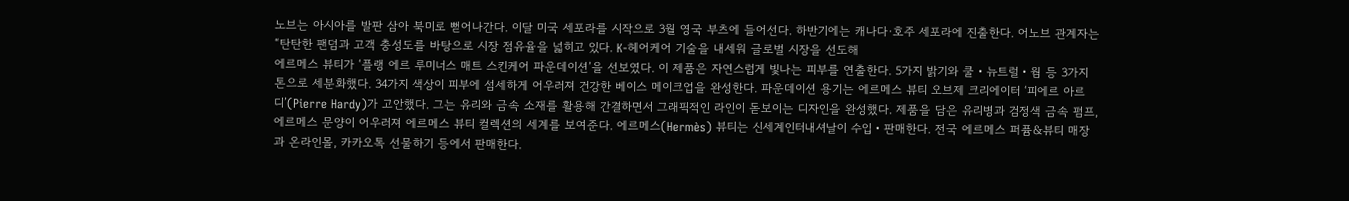노브는 아시아를 발판 삼아 북미로 뻗어나간다. 이달 미국 세포라를 시작으로 3월 영국 부츠에 들어선다. 하반기에는 캐나다·호주 세포라에 진출한다. 어노브 관계자는 “탄탄한 팬덤과 고객 충성도를 바탕으로 시장 점유율을 넓히고 있다. K-헤어케어 기술을 내세워 글로벌 시장을 선도해
에르메스 뷰티가 ‘플랭 에르 루미너스 매트 스킨케어 파운데이션’을 선보였다. 이 제품은 자연스럽게 빛나는 피부를 연출한다. 5가지 밝기와 쿨‧뉴트럴‧웜 등 3가지 톤으로 세분화했다. 34가지 색상이 피부에 섬세하게 어우러져 건강한 베이스 메이크업을 완성한다. 파운데이션 용기는 에르메스 뷰티 오브제 크리에이터 ‘피에르 아르디’(Pierre Hardy)가 고안했다. 그는 유리와 금속 소재를 활용해 간결하면서 그래픽적인 라인이 돋보이는 디자인을 완성했다. 제품을 담은 유리병과 검정색 금속 펌프, 에르메스 문양이 어우러져 에르메스 뷰티 컬렉션의 세계를 보여준다. 에르메스(Hermès) 뷰티는 신세계인터내셔날이 수입‧판매한다. 전국 에르메스 퍼퓸&뷰티 매장과 온라인몰, 카카오톡 선물하기 등에서 판매한다.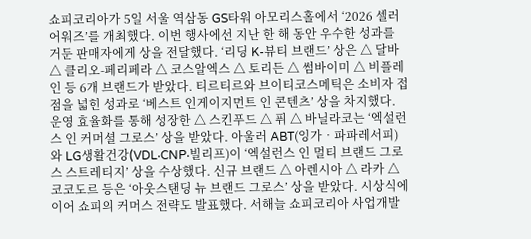쇼피코리아가 5일 서울 역삼동 GS타워 아모리스홀에서 ‘2026 셀러 어워즈’를 개최했다. 이번 행사에선 지난 한 해 동안 우수한 성과를 거둔 판매자에게 상을 전달했다. ‘리딩 K-뷰티 브랜드’ 상은 △ 달바 △ 클리오-페리페라 △ 코스알엑스 △ 토리든 △ 썸바이미 △ 비플레인 등 6개 브랜드가 받았다. 티르티르와 브이티코스메틱은 소비자 접점을 넓힌 성과로 ‘베스트 인게이지먼트 인 콘텐츠’ 상을 차지했다. 운영 효율화를 통해 성장한 △ 스킨푸드 △ 퓌 △ 바닐라코는 ‘엑설런스 인 커머셜 그로스’ 상을 받았다. 아울러 ABT(잉가‧파파레서피)와 LG생활건강(VDL‧CNP‧빌리프)이 ‘엑설런스 인 멀티 브랜드 그로스 스트레티지’ 상을 수상했다. 신규 브랜드 △ 아렌시아 △ 라카 △ 코코도르 등은 ‘아웃스탠딩 뉴 브랜드 그로스’ 상을 받았다. 시상식에 이어 쇼피의 커머스 전략도 발표했다. 서해늘 쇼피코리아 사업개발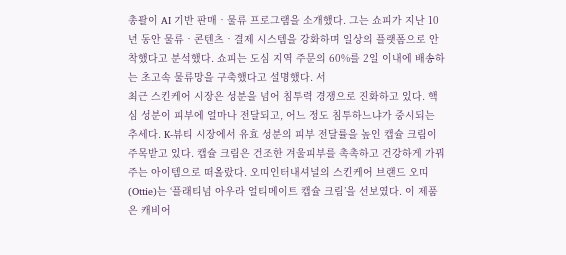총괄이 AI 기반 판매‧물류 프로그램을 소개했다. 그는 쇼피가 지난 10년 동안 물류‧콘텐츠‧결제 시스템을 강화하며 일상의 플랫폼으로 안착했다고 분석했다. 쇼피는 도심 지역 주문의 60%를 2일 이내에 배송하는 초고속 물류망을 구축했다고 설명했다. 서
최근 스킨케어 시장은 성분을 넘어 침투력 경쟁으로 진화하고 있다. 핵심 성분이 피부에 얼마나 전달되고, 어느 정도 침투하느냐가 중시되는 추세다. K-뷰티 시장에서 유효 성분의 피부 전달률을 높인 캡슐 크림이 주목받고 있다. 캡슐 크림은 건조한 겨울피부를 촉촉하고 건강하게 가꿔주는 아이템으로 떠올랐다. 오띠인터내셔널의 스킨케어 브랜드 오띠(Ottie)는 ‘플래티넘 아우라 얼티메이트 캡슐 크림’을 선보였다. 이 제품은 캐비어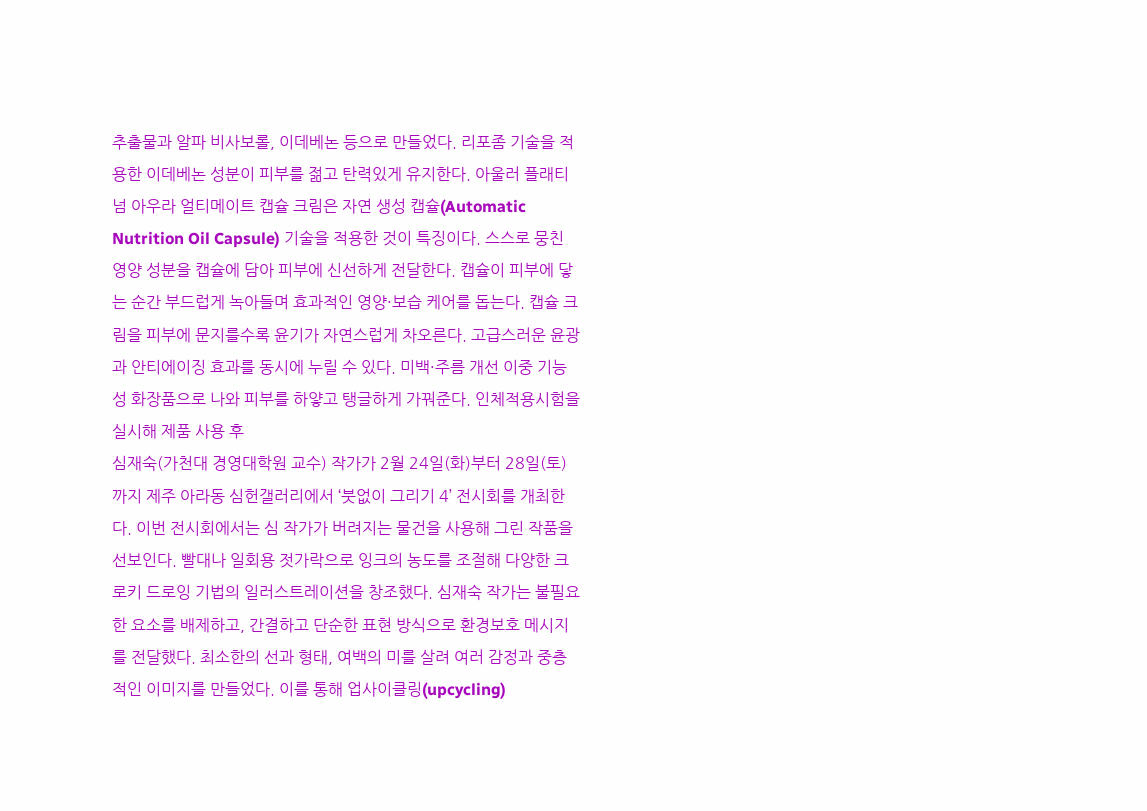추출물과 알파 비사보롤, 이데베논 등으로 만들었다. 리포좀 기술을 적용한 이데베논 성분이 피부를 젊고 탄력있게 유지한다. 아울러 플래티넘 아우라 얼티메이트 캡슐 크림은 자연 생성 캡슐(Automatic Nutrition Oil Capsule) 기술을 적용한 것이 특징이다. 스스로 뭉친 영양 성분을 캡슐에 담아 피부에 신선하게 전달한다. 캡슐이 피부에 닿는 순간 부드럽게 녹아들며 효과적인 영양·보습 케어를 돕는다. 캡슐 크림을 피부에 문지를수록 윤기가 자연스럽게 차오른다. 고급스러운 윤광과 안티에이징 효과를 동시에 누릴 수 있다. 미백·주름 개선 이중 기능성 화장품으로 나와 피부를 하얗고 탱글하게 가꿔준다. 인체적용시험을 실시해 제품 사용 후
심재숙(가천대 경영대학원 교수) 작가가 2월 24일(화)부터 28일(토)까지 제주 아라동 심헌갤러리에서 ‘붓없이 그리기 4’ 전시회를 개최한다. 이번 전시회에서는 심 작가가 버려지는 물건을 사용해 그린 작품을 선보인다. 빨대나 일회용 젓가락으로 잉크의 농도를 조절해 다양한 크로키 드로잉 기법의 일러스트레이션을 창조했다. 심재숙 작가는 불필요한 요소를 배제하고, 간결하고 단순한 표현 방식으로 환경보호 메시지를 전달했다. 최소한의 선과 형태, 여백의 미를 살려 여러 감정과 중층적인 이미지를 만들었다. 이를 통해 업사이클링(upcycling)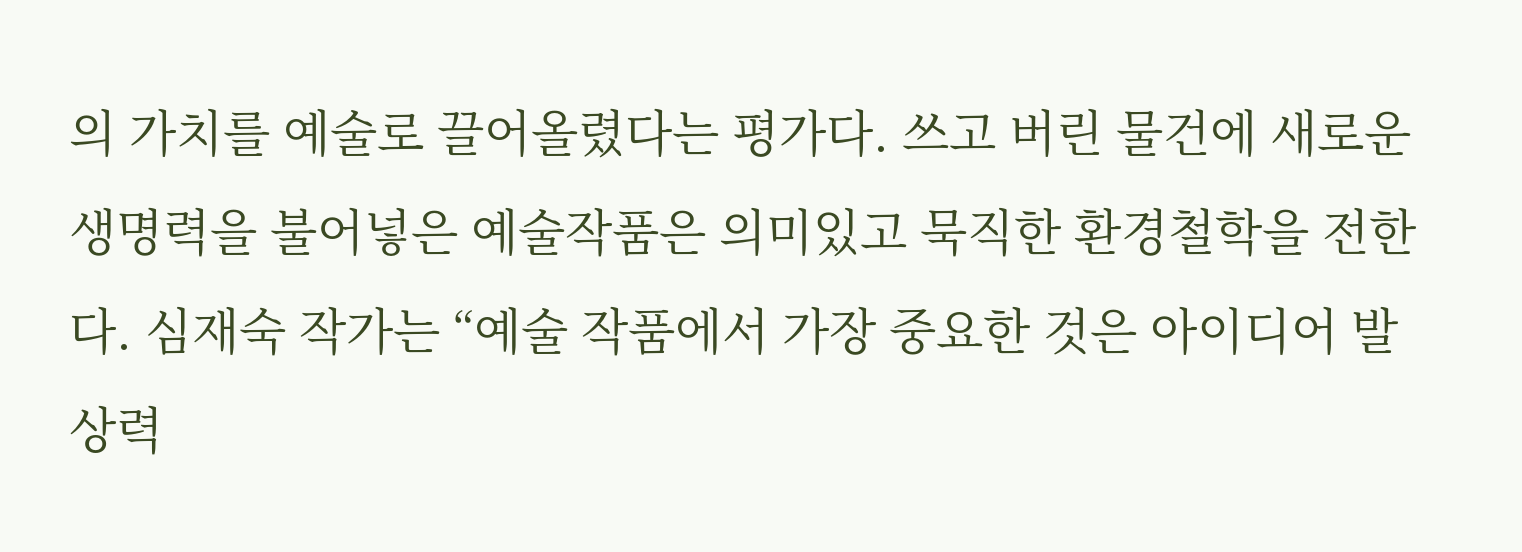의 가치를 예술로 끌어올렸다는 평가다. 쓰고 버린 물건에 새로운 생명력을 불어넣은 예술작품은 의미있고 묵직한 환경철학을 전한다. 심재숙 작가는 “예술 작품에서 가장 중요한 것은 아이디어 발상력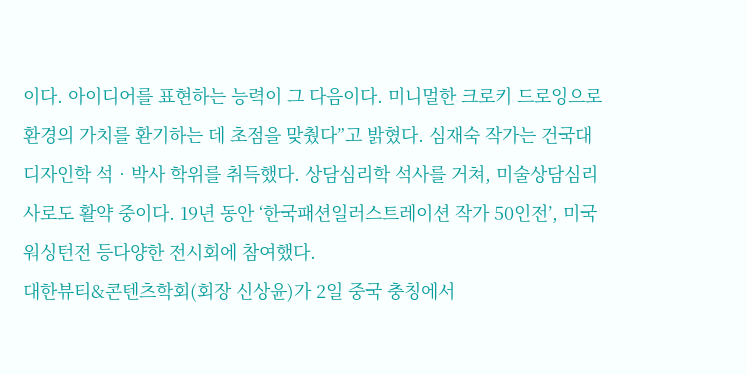이다. 아이디어를 표현하는 능력이 그 다음이다. 미니멀한 크로키 드로잉으로 환경의 가치를 환기하는 데 초점을 맞췄다”고 밝혔다. 심재숙 작가는 건국대 디자인학 석‧박사 학위를 취득했다. 상담심리학 석사를 거쳐, 미술상담심리사로도 활약 중이다. 19년 동안 ‘한국패션일러스트레이션 작가 50인전’, 미국 워싱턴전 등다양한 전시회에 참여했다.
대한뷰티&콘텐츠학회(회장 신상윤)가 2일 중국 충칭에서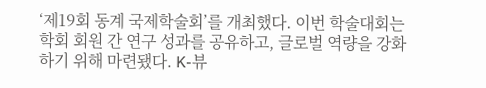‘제19회 동계 국제학술회’를 개최했다. 이번 학술대회는 학회 회원 간 연구 성과를 공유하고, 글로벌 역량을 강화하기 위해 마련됐다. K-뷰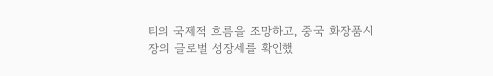티의 국제적 흐름을 조망하고, 중국 화장품시장의 글로벌 성장세를 확인했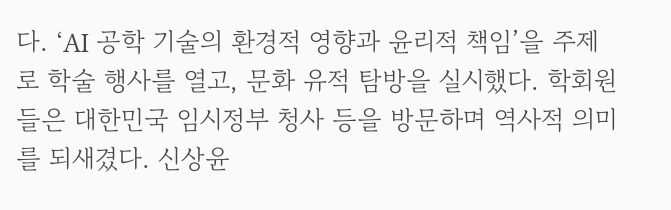다. ‘AI 공학 기술의 환경적 영향과 윤리적 책임’을 주제로 학술 행사를 열고, 문화 유적 탐방을 실시했다. 학회원들은 대한민국 임시정부 청사 등을 방문하며 역사적 의미를 되새겼다. 신상윤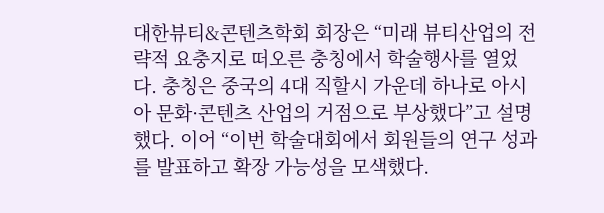대한뷰티&콘텐츠학회 회장은 “미래 뷰티산업의 전략적 요충지로 떠오른 충칭에서 학술행사를 열었다. 충칭은 중국의 4대 직할시 가운데 하나로 아시아 문화·콘텐츠 산업의 거점으로 부상했다”고 설명했다. 이어 “이번 학술대회에서 회원들의 연구 성과를 발표하고 확장 가능성을 모색했다.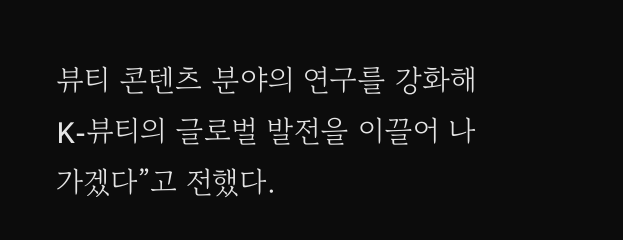뷰티 콘텐츠 분야의 연구를 강화해 K-뷰티의 글로벌 발전을 이끌어 나가겠다”고 전했다.